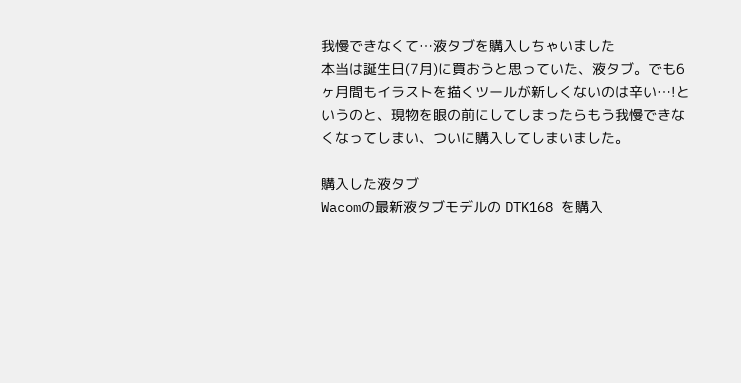我慢できなくて…液タブを購入しちゃいました
本当は誕生日(7月)に買おうと思っていた、液タブ。でも6ヶ月間もイラストを描くツールが新しくないのは辛い…!というのと、現物を眼の前にしてしまったらもう我慢できなくなってしまい、ついに購入してしまいました。

購入した液タブ
Wacomの最新液タブモデルの DTK168 を購入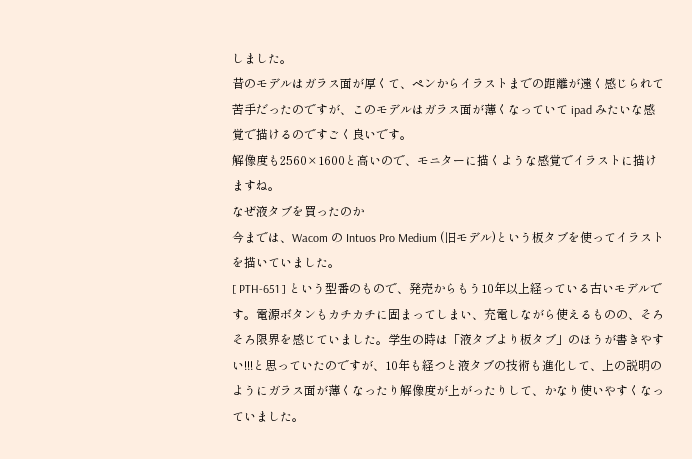しました。
昔のモデルはガラス面が厚くて、ペンからイラストまでの距離が遠く感じられて苦手だったのですが、このモデルはガラス面が薄くなっていて ipad みたいな感覚で描けるのですごく良いです。
解像度も2560×1600と高いので、モニターに描くような感覚でイラストに描けますね。
なぜ液タブを買ったのか
今までは、Wacom の Intuos Pro Medium (旧モデル)という板タブを使ってイラストを描いていました。
[ PTH-651 ] という型番のもので、発売からもう10年以上経っている古いモデルです。電源ボタンもカチカチに固まってしまい、充電しながら使えるものの、そろそろ限界を感じていました。学生の時は「液タブより板タブ」のほうが書きやすい!!!と思っていたのですが、10年も経つと液タブの技術も進化して、上の説明のようにガラス面が薄くなったり解像度が上がったりして、かなり使いやすくなっていました。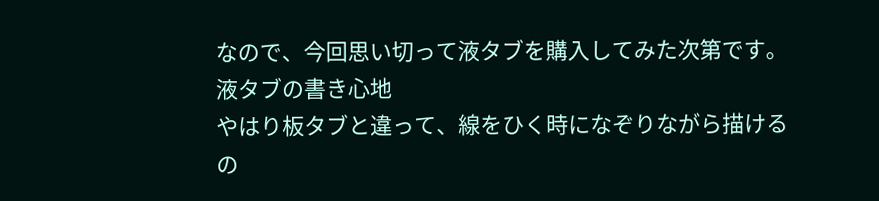なので、今回思い切って液タブを購入してみた次第です。
液タブの書き心地
やはり板タブと違って、線をひく時になぞりながら描けるの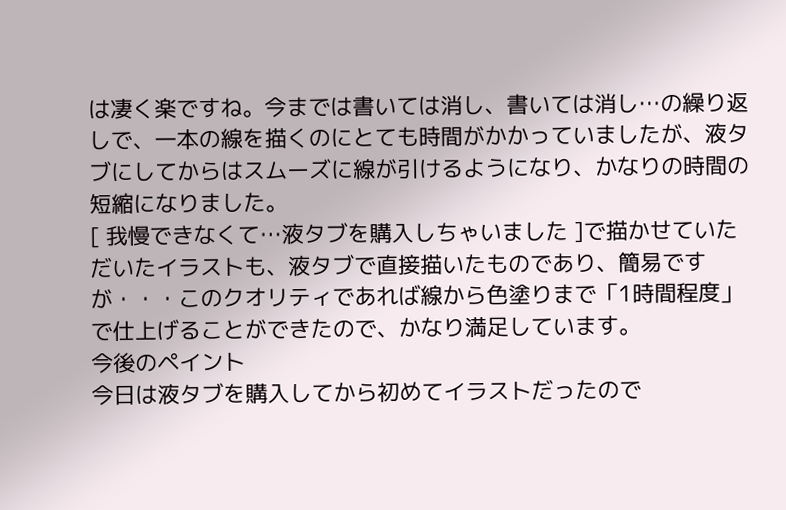は凄く楽ですね。今までは書いては消し、書いては消し…の繰り返しで、一本の線を描くのにとても時間がかかっていましたが、液タブにしてからはスムーズに線が引けるようになり、かなりの時間の短縮になりました。
[ 我慢できなくて…液タブを購入しちゃいました ]で描かせていただいたイラストも、液タブで直接描いたものであり、簡易ですが・・・このクオリティであれば線から色塗りまで「1時間程度」で仕上げることができたので、かなり満足しています。
今後のペイント
今日は液タブを購入してから初めてイラストだったので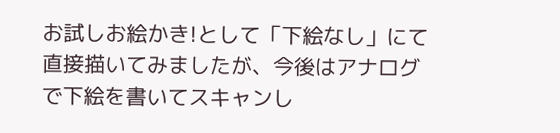お試しお絵かき!として「下絵なし」にて直接描いてみましたが、今後はアナログで下絵を書いてスキャンし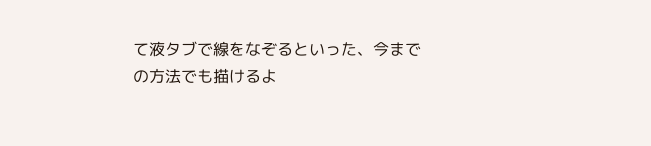て液タブで線をなぞるといった、今までの方法でも描けるよ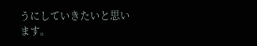うにしていきたいと思います。